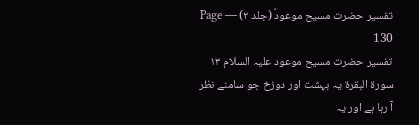تفسیر حضرت مسیح موعودؑ (جلد ۲) — Page 130
تفسیر حضرت مسیح موعود علیہ السلام ۱۳ سورة البقرة یہ بہشت اور دوزخ جو سامنے نظر آ رہا ہے اور یہ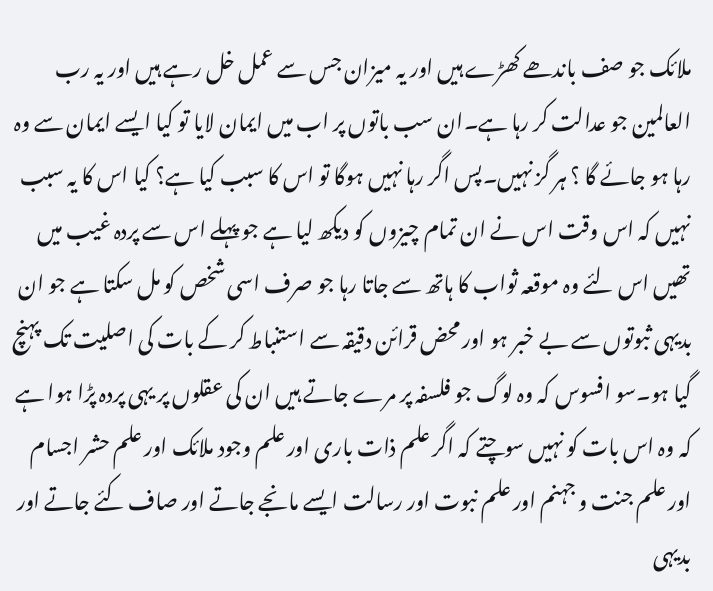ملائک جو صف باندھے کھڑے ہیں اور یہ میزان جس سے عمل خل رہے ہیں اور یہ رب العالمین جو عدالت کر رہا ہے۔ان سب باتوں پر اب میں ایمان لایا تو کیا ایسے ایمان سے وہ رہا ہو جائے گا ؟ ہر گز نہیں۔پس اگر رہا نہیں ہوگا تو اس کا سبب کیا ہے؟ کیا اس کا یہ سبب نہیں کہ اس وقت اس نے ان تمام چیزوں کو دیکھ لیا ہے جو پہلے اس سے پردہ غیب میں تھیں اس لئے وہ موقعہ ثواب کا ہاتھ سے جاتا رہا جو صرف اسی شخص کو مل سکتا ہے جو ان بدیہی ثبوتوں سے بے خبر ہو اور محض قرائن دقیقہ سے استنباط کر کے بات کی اصلیت تک پہنچ گیا ہو۔سو افسوس کہ وہ لوگ جو فلسفہ پر مرے جاتے ہیں ان کی عقلوں پر یہی پردہ پڑا ہوا ہے کہ وہ اس بات کو نہیں سوچتے کہ اگر علم ذات باری اور علم وجود ملائک اور علم حشر اجسام اور علم جنت و جہنم اور علم نبوت اور رسالت ایسے مانجے جاتے اور صاف کئے جاتے اور بدیہی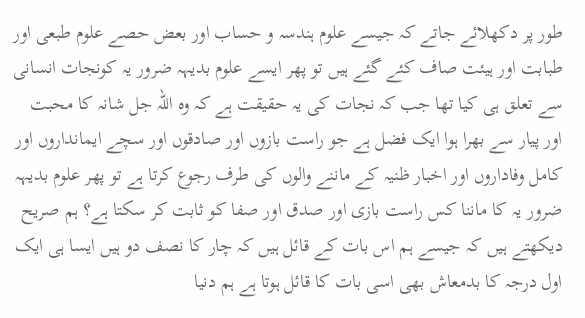طور پر دکھلائے جاتے کہ جیسے علوم ہندسہ و حساب اور بعض حصے علوم طبعی اور طبابت اور ہیئت صاف کئے گئے ہیں تو پھر ایسے علوم بدیہہ ضرور یہ کونجات انسانی سے تعلق ہی کیا تھا جب کہ نجات کی یہ حقیقت ہے کہ وہ اللہ جل شانہ کا محبت اور پیار سے بھرا ہوا ایک فضل ہے جو راست بازوں اور صادقوں اور سچے ایمانداروں اور کامل وفاداروں اور اخبار ظنیہ کے ماننے والوں کی طرف رجوع کرتا ہے تو پھر علوم بدیہہ ضرور یہ کا ماننا کس راست بازی اور صدق اور صفا کو ثابت کر سکتا ہے؟ ہم صریح دیکھتے ہیں کہ جیسے ہم اس بات کے قائل ہیں کہ چار کا نصف دو ہیں ایسا ہی ایک اول درجہ کا بدمعاش بھی اسی بات کا قائل ہوتا ہے ہم دنیا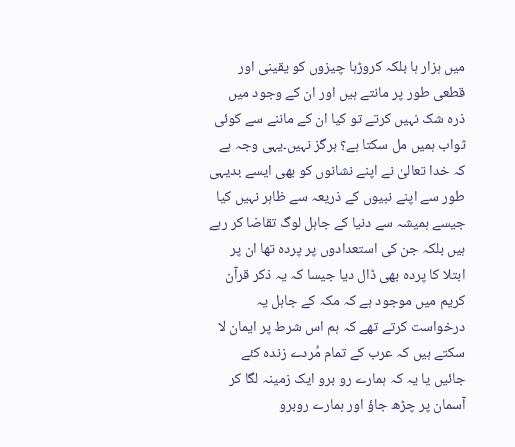میں ہزار ہا بلکہ کروڑہا چیزوں کو یقینی اور قطعی طور پر مانتے ہیں اور ان کے وجود میں ذرہ شک نہیں کرتے تو کیا ان کے ماننے سے کوئی ثواب ہمیں مل سکتا ہے؟ ہرگز نہیں۔یہی وجہ ہے کہ خدا تعالیٰ نے اپنے نشانوں کو بھی ایسے بدیہی طور سے اپنے نبیوں کے ذریعہ سے ظاہر نہیں کیا جیسے ہمیشہ سے دنیا کے جاہل لوگ تقاضا کر رہے ہیں بلکہ جن کی استعدادوں پر پردہ تھا ان پر ابتلا کا پردہ بھی ڈال دیا جیسا کہ یہ ذکر قرآن کریم میں موجود ہے کہ مکہ کے جاہل یہ درخواست کرتے تھے کہ ہم اس شرط پر ایمان لا سکتے ہیں کہ عرب کے تمام مُردے زندہ کئے جائیں یا یہ کہ ہمارے رو برو ایک زمینہ لگا کر آسمان پر چڑھ جاؤ اور ہمارے روبرو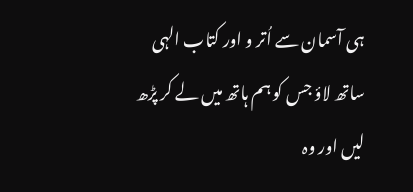ہی آسمان سے اُتر و اور کتاب الہی ساتھ لاؤ جس کو ہم ہاتھ میں لے کر پڑھ لیں اور وہ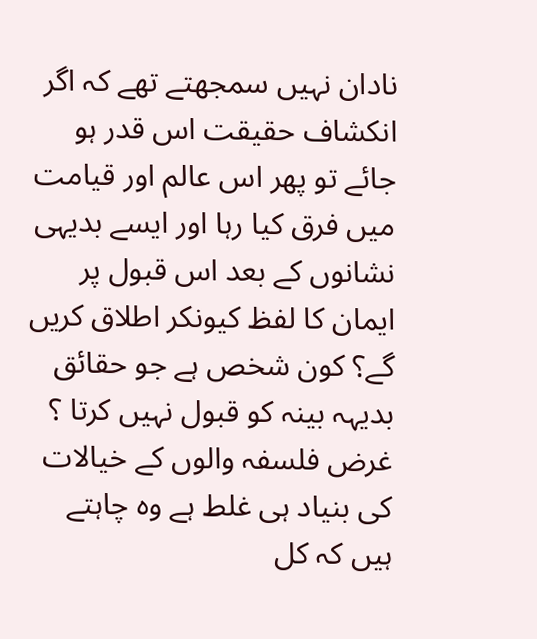نادان نہیں سمجھتے تھے کہ اگر انکشاف حقیقت اس قدر ہو جائے تو پھر اس عالم اور قیامت میں فرق کیا رہا اور ایسے بدیہی نشانوں کے بعد اس قبول پر ایمان کا لفظ کیونکر اطلاق کریں گے؟ کون شخص ہے جو حقائق بدیہہ بینہ کو قبول نہیں کرتا ؟ غرض فلسفہ والوں کے خیالات کی بنیاد ہی غلط ہے وہ چاہتے ہیں کہ کل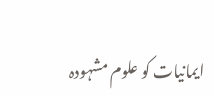ایمانیات کو علوم مشہودہ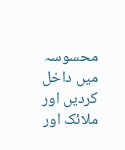محسوسہ میں داخل کردیں اور ملائک اور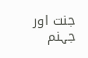جنت اور جہنم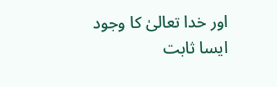اور خدا تعالیٰ کا وجود ایسا ثابت